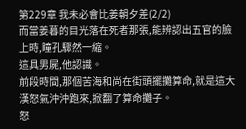第229章 我未必會比姜朝夕差(2/2)
而當姜暮的目光落在死者那張,能辨認出五官的臉上時,瞳孔驟然一縮。
這具男屍,他認識。
前段時間,那個苦海和尚在街頭擺攤算命,就是這大漢怒氣沖沖跑來,掀翻了算命攤子。
怒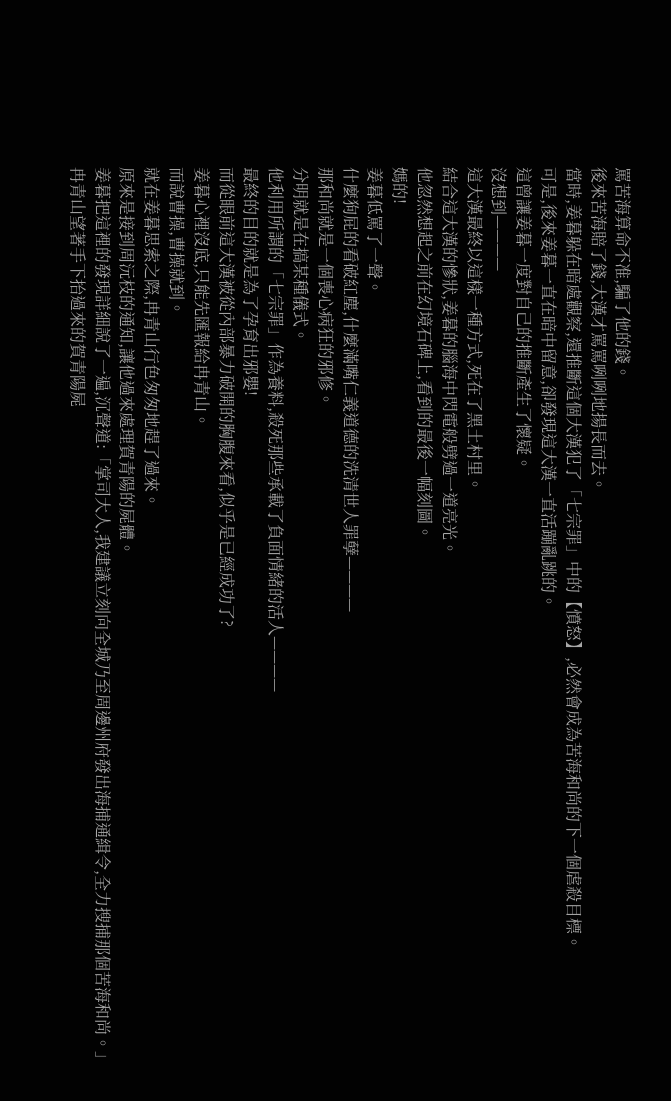罵苦海算命不准,騙了他的錢。
後來苦海賠了錢,大漢才罵罵咧咧地揚長而去。
當時,姜暮躲在暗處觀察,還推斷這個大漢犯了「七宗罪」中的【憤怒】,必然會成為苦海和尚的下一個虐殺目標。
可是,後來姜暮一直在暗中留意,卻發現這大漢一直活蹦亂跳的。
這曾讓姜暮一度對自己的推斷產生了懷疑。
沒想到————
這大漢最終以這樣一種方式,死在了黑土村里。
結合這大漢的慘狀,姜暮的腦海中閃電般劈過一道亮光。
他忽然想起之前在幻境石碑上,看到的最後一幅刻圖。
媽的!
姜暮低罵了一聲。
什麼狗屁的看破紅塵,什麼滿嘴仁義道德的洗清世人罪孽————
那和尚就是一個喪心病狂的邪修。
分明就是在搞某種儀式。
他利用所謂的「七宗罪」作為養料,殺死那些承載了負面情緒的活人————
最終的目的就是為了孕育出邪嬰!
而從眼前這大漢被從內部暴力破開的胸腹來看,似乎是已經成功了?
姜暮心裡沒底,只能先匯報給冉青山。
而說曹操,曹操就到。
就在姜暮思索之際,冉青山行色匆匆地趕了過來。
原來是接到周沅枝的通知,讓他過來處理賀青陽的屍體。
姜暮把這裡的發現詳細說了一遍,沉聲道:「掌司大人,我建議立刻向全城乃至周邊州府發出海捕通緝令,全力搜捕那個苦海和尚。」
冉青山望著手下抬過來的賀青陽屍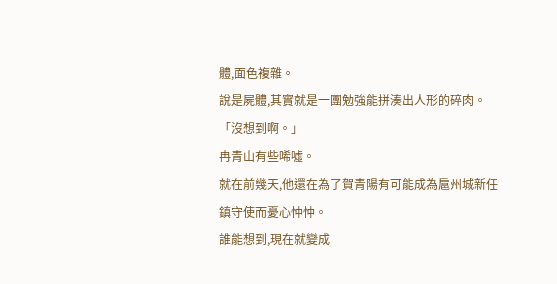體,面色複雜。
說是屍體,其實就是一團勉強能拼湊出人形的碎肉。
「沒想到啊。」
冉青山有些唏噓。
就在前幾天,他還在為了賀青陽有可能成為扈州城新任鎮守使而憂心忡忡。
誰能想到,現在就變成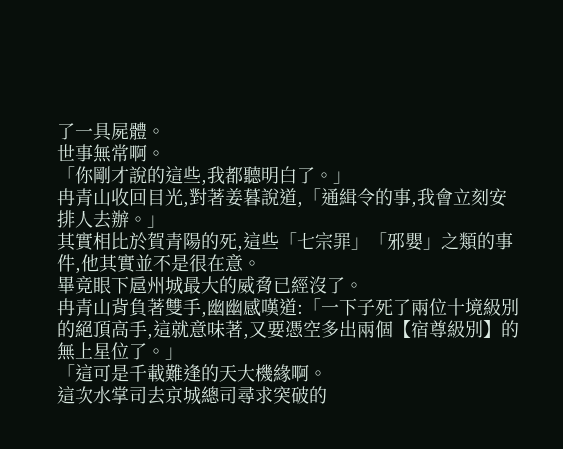了一具屍體。
世事無常啊。
「你剛才說的這些,我都聽明白了。」
冉青山收回目光,對著姜暮說道,「通緝令的事,我會立刻安排人去辦。」
其實相比於賀青陽的死,這些「七宗罪」「邪嬰」之類的事件,他其實並不是很在意。
畢竟眼下扈州城最大的威脅已經沒了。
冉青山背負著雙手,幽幽感嘆道:「一下子死了兩位十境級別的絕頂高手,這就意味著,又要憑空多出兩個【宿尊級別】的無上星位了。」
「這可是千載難逢的天大機緣啊。
這次水掌司去京城總司尋求突破的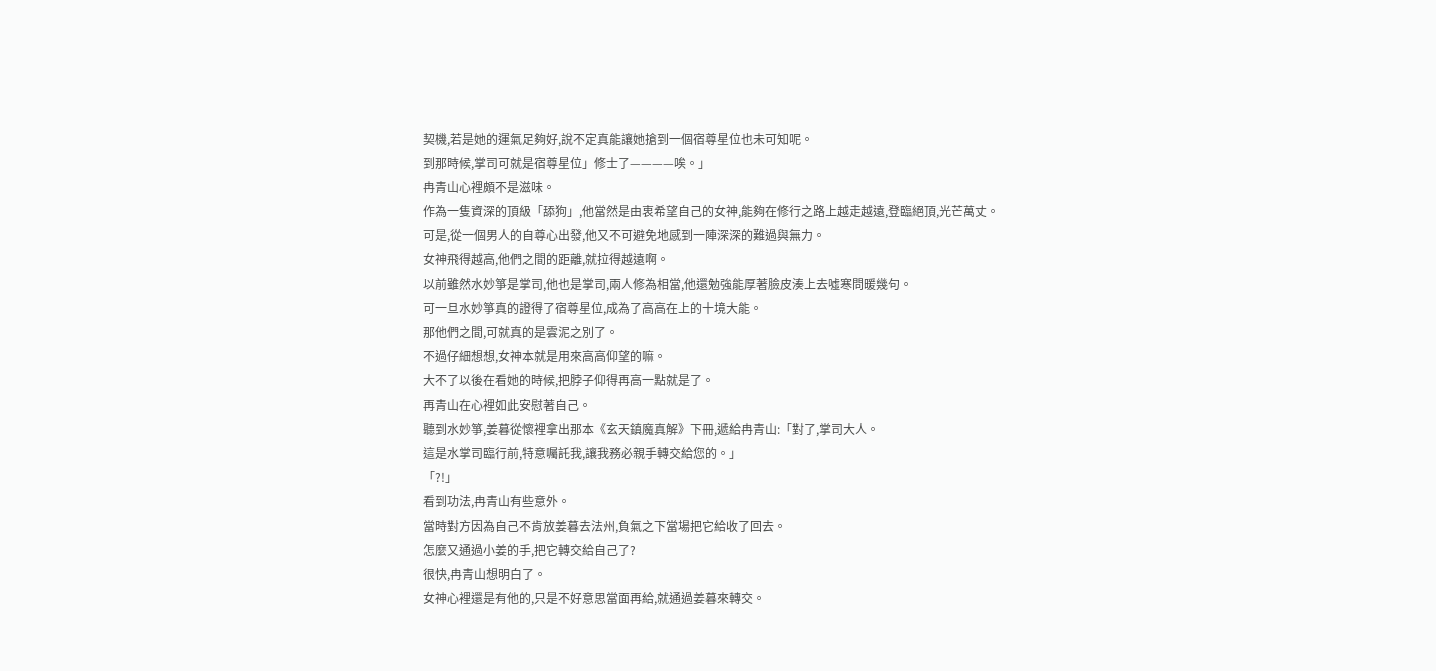契機,若是她的運氣足夠好,說不定真能讓她搶到一個宿尊星位也未可知呢。
到那時候,掌司可就是宿尊星位」修士了————唉。」
冉青山心裡頗不是滋味。
作為一隻資深的頂級「舔狗」,他當然是由衷希望自己的女神,能夠在修行之路上越走越遠,登臨絕頂,光芒萬丈。
可是,從一個男人的自尊心出發,他又不可避免地感到一陣深深的難過與無力。
女神飛得越高,他們之間的距離,就拉得越遠啊。
以前雖然水妙箏是掌司,他也是掌司,兩人修為相當,他還勉強能厚著臉皮湊上去噓寒問暖幾句。
可一旦水妙箏真的證得了宿尊星位,成為了高高在上的十境大能。
那他們之間,可就真的是雲泥之別了。
不過仔細想想,女神本就是用來高高仰望的嘛。
大不了以後在看她的時候,把脖子仰得再高一點就是了。
再青山在心裡如此安慰著自己。
聽到水妙箏,姜暮從懷裡拿出那本《玄天鎮魔真解》下冊,遞給冉青山:「對了,掌司大人。
這是水掌司臨行前,特意囑託我,讓我務必親手轉交給您的。」
「?!」
看到功法,冉青山有些意外。
當時對方因為自己不肯放姜暮去法州,負氣之下當場把它給收了回去。
怎麼又通過小姜的手,把它轉交給自己了?
很快,冉青山想明白了。
女神心裡還是有他的,只是不好意思當面再給,就通過姜暮來轉交。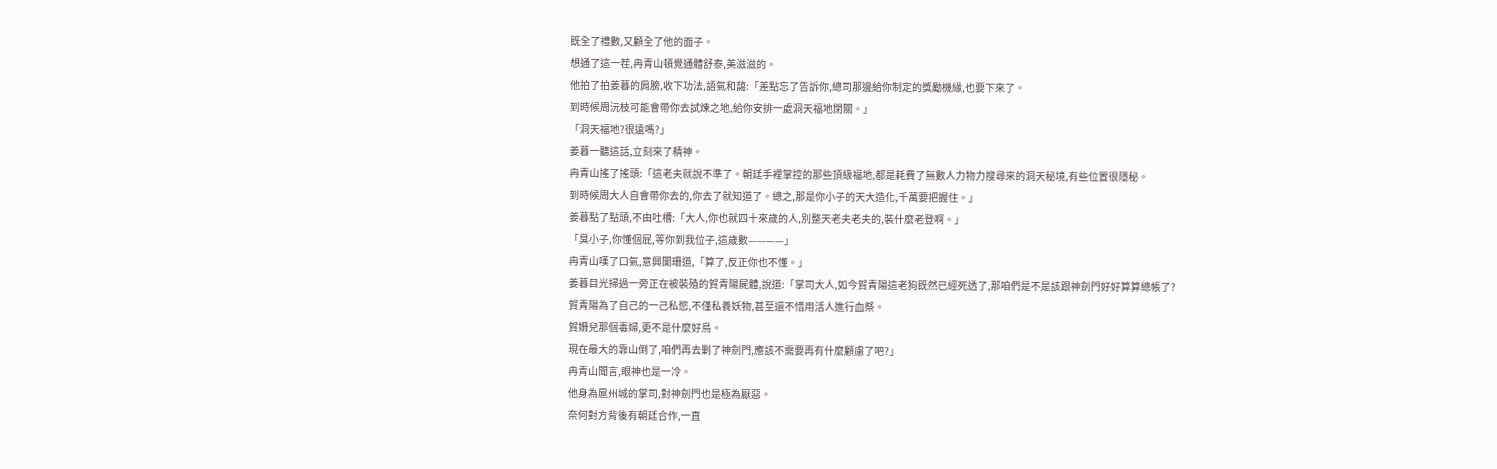既全了禮數,又顧全了他的面子。
想通了這一茬,冉青山頓覺通體舒泰,美滋滋的。
他拍了拍姜暮的肩膀,收下功法,語氣和藹:「差點忘了告訴你,總司那邊給你制定的獎勵機緣,也要下來了。
到時候周沅枝可能會帶你去試煉之地,給你安排一處洞天福地閉關。」
「洞天福地?很遠嗎?」
姜暮一聽這話,立刻來了精神。
冉青山搖了搖頭:「這老夫就說不準了。朝廷手裡掌控的那些頂級福地,都是耗費了無數人力物力搜尋來的洞天秘境,有些位置很隱秘。
到時候周大人自會帶你去的,你去了就知道了。總之,那是你小子的天大造化,千萬要把握住。」
姜暮點了點頭,不由吐槽:「大人,你也就四十來歲的人,別整天老夫老夫的,裝什麼老登啊。」
「臭小子,你懂個屁,等你到我位子,這歲數————」
冉青山嘆了口氣,意興闌珊道,「算了,反正你也不懂。」
姜暮目光掃過一旁正在被裝殖的賀青陽屍體,說道:「掌司大人,如今賀青陽這老狗既然已經死透了,那咱們是不是該跟神劍門好好算算總帳了?
賀青陽為了自己的一己私慾,不僅私養妖物,甚至還不惜用活人進行血祭。
賀姍兒那個毒婦,更不是什麼好鳥。
現在最大的靠山倒了,咱們再去剿了神劍門,應該不需要再有什麼顧慮了吧?」
冉青山聞言,眼神也是一冷。
他身為扈州城的掌司,對神劍門也是極為厭惡。
奈何對方背後有朝廷合作,一直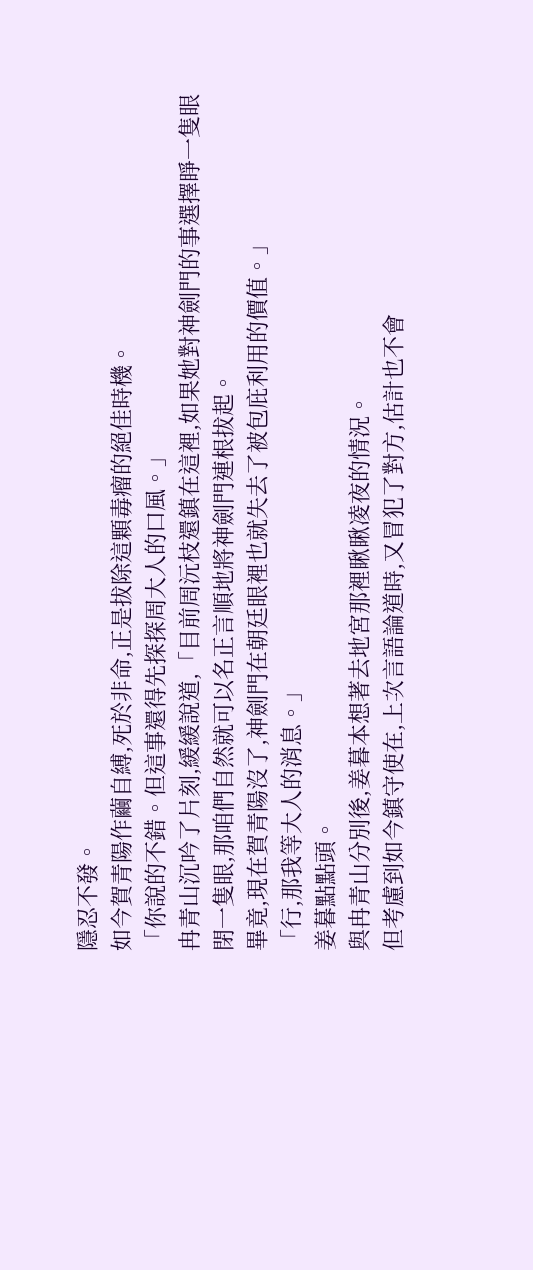隱忍不發。
如今賀青陽作繭自縛,死於非命,正是拔除這顆毒瘤的絕佳時機。
「你說的不錯。但這事還得先探探周大人的口風。」
冉青山沉吟了片刻,緩緩說道,「目前周沅枝還鎮在這裡,如果她對神劍門的事選擇睜一隻眼閉一隻眼,那咱們自然就可以名正言順地將神劍門連根拔起。
畢竟,現在賀青陽沒了,神劍門在朝廷眼裡也就失去了被包庇利用的價值。」
「行,那我等大人的消息。」
姜暮點點頭。
與冉青山分別後,姜暮本想著去地宮那裡瞅瞅凌夜的情況。
但考慮到如今鎮守使在,上次言語論道時,又冒犯了對方,估計也不會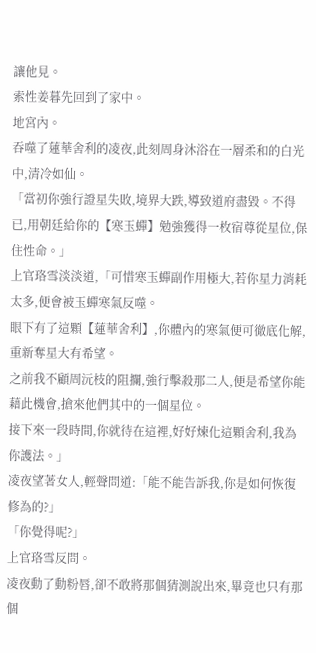讓他見。
索性姜暮先回到了家中。
地宮內。
吞噬了蓮華舍利的凌夜,此刻周身沐浴在一層柔和的白光中,清冷如仙。
「當初你強行證星失敗,境界大跌,導致道府盡毀。不得已,用朝廷給你的【寒玉蟬】勉強獲得一枚宿尊從星位,保住性命。」
上官珞雪淡淡道,「可惜寒玉蟬副作用極大,若你星力消耗太多,便會被玉蟬寒氣反噬。
眼下有了這顆【蓮華舍利】,你體內的寒氣便可徹底化解,重新奪星大有希望。
之前我不顧周沅枝的阻攔,強行擊殺那二人,便是希望你能藉此機會,搶來他們其中的一個星位。
接下來一段時間,你就待在這裡,好好煉化這顆舍利,我為你護法。」
凌夜望著女人,輕聲問道:「能不能告訴我,你是如何恢復修為的?」
「你覺得呢?」
上官珞雪反問。
凌夜動了動粉唇,卻不敢將那個猜測說出來,畢竟也只有那個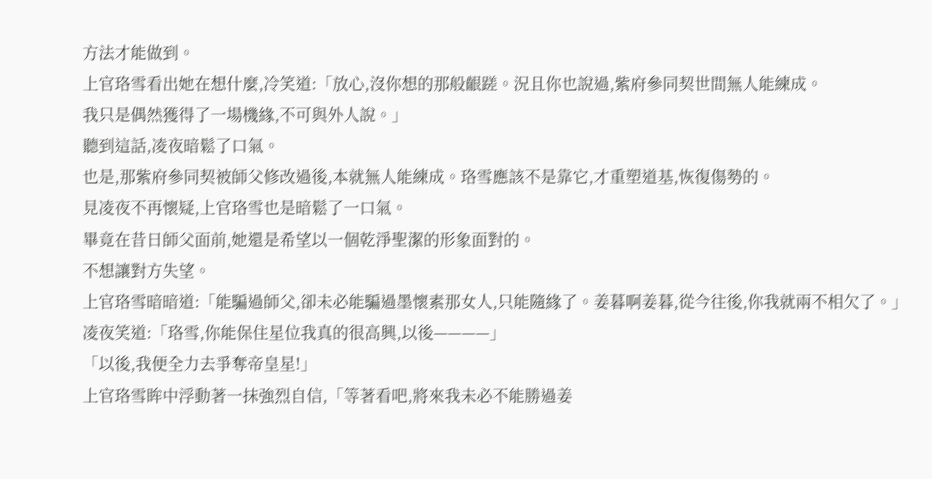方法才能做到。
上官珞雪看出她在想什麼,冷笑道:「放心,沒你想的那般齦蹉。況且你也說過,紫府參同契世間無人能練成。
我只是偶然獲得了一場機緣,不可與外人說。」
聽到這話,凌夜暗鬆了口氣。
也是,那紫府參同契被師父修改過後,本就無人能練成。珞雪應該不是靠它,才重塑道基,恢復傷勢的。
見凌夜不再懷疑,上官珞雪也是暗鬆了一口氣。
畢竟在昔日師父面前,她還是希望以一個乾淨聖潔的形象面對的。
不想讓對方失望。
上官珞雪暗暗道:「能騙過師父,卻未必能騙過墨懷素那女人,只能隨緣了。姜暮啊姜暮,從今往後,你我就兩不相欠了。」
凌夜笑道:「珞雪,你能保住星位我真的很高興,以後————」
「以後,我便全力去爭奪帝皇星!」
上官珞雪眸中浮動著一抹強烈自信,「等著看吧,將來我未必不能勝過姜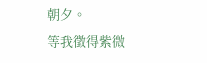朝夕。
等我徵得紫微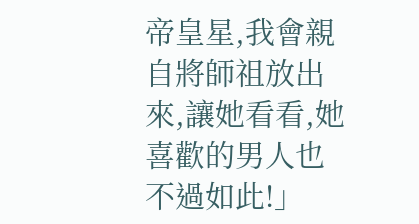帝皇星,我會親自將師祖放出來,讓她看看,她喜歡的男人也不過如此!」